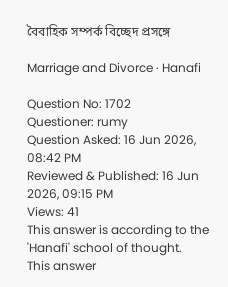বৈবাহিক সম্পর্ক বিচ্ছেদ প্রসঙ্গে

Marriage and Divorce · Hanafi

Question No: 1702
Questioner: rumy
Question Asked: 16 Jun 2026, 08:42 PM
Reviewed & Published: 16 Jun 2026, 09:15 PM
Views: 41
This answer is according to the 'Hanafi' school of thought.
This answer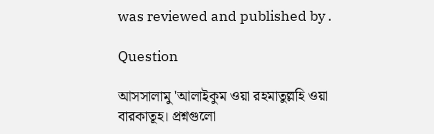was reviewed and published by .

Question

আসসালামু 'আলাইকুম ওয়া রহমাতুল্লহি ওয়া বারকাতূহ। প্রশ্নগুলো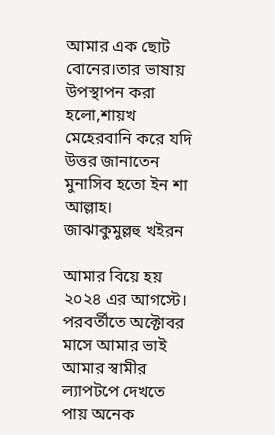আমার এক ছোট বোনের।তার ভাষায় উপস্থাপন করা হলো,শায়খ মেহেরবানি করে যদি উত্তর জানাতেন মুনাসিব হতো ইন শা আল্লাহ।
জাঝাকুমুল্লহু খইরন

আমার বিয়ে হয় ২০২৪ এর আগস্টে। পরবর্তীতে অক্টোবর মাসে আমার ভাই আমার স্বামীর ল্যাপটপে দেখতে পায় অনেক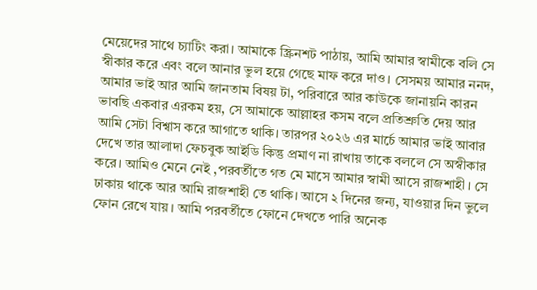মেয়েদের সাথে চ্যাটিং করা। আমাকে স্ক্রিনশট পাঠায়, আমি আমার স্বামীকে বলি সে স্বীকার করে এবং বলে আনার ভুল হয়ে গেছে মাফ করে দাও। সেসময় আমার ননদ, আমার ভাই আর আমি জানতাম বিষয় টা, পরিবারে আর কাউকে জানায়নি কারন ভাবছি একবার এরকম হয়, সে আমাকে আল্লাহর কসম বলে প্রতিশ্রুতি দেয় আর আমি সেটা বিশ্বাস করে আগাতে থাকি। তারপর ২০২৬ এর মার্চে আমার ভাই আবার দেখে তার আলাদা ফেচবুক আইডি কিন্তু প্রমাণ না রাখায় তাকে বললে সে অস্বীকার করে। আমিও মেনে নেই ,পরবর্তীতে গত মে মাসে আমার স্বামী আসে রাজশাহী। সে ঢাকায় থাকে আর আমি রাজশাহী তে থাকি। আসে ২ দিনের জন্য, যাওয়ার দিন ভুলে ফোন রেখে যায়। আমি পরবর্তীতে ফোনে দেখতে পারি অনেক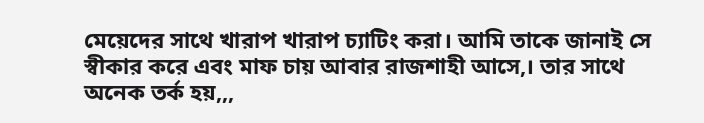মেয়েদের সাথে খারাপ খারাপ চ্যাটিং করা। আমি তাকে জানাই সে স্বীকার করে এবং মাফ চায় আবার রাজশাহী আসে,। তার সাথে অনেক তর্ক হয়,,,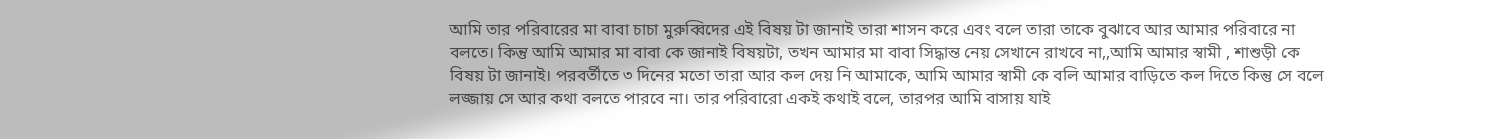আমি তার পরিবারের মা বাবা চাচা মুরুব্বিদের এই বিষয় টা জানাই তারা শাসন করে এবং বলে তারা তাকে বুঝাবে আর আমার পরিবারে না বলতে। কিন্তু আমি আমার মা বাবা কে জানাই বিষয়টা, তখন আমার মা বাবা সিদ্ধান্ত নেয় সেখানে রাখবে না,,আমি আমার স্বামী , শাশুড়ী কে বিষয় টা জানাই। পরবর্তীতে ৩ দিনের মতো তারা আর কল দেয় নি আমাকে, আমি আমার স্বামী কে বলি আমার বাড়িতে কল দিতে কিন্তু সে বলে লজ্জায় সে আর কথা বলতে পারবে না। তার পরিবারো একই কথাই বলে, তারপর আমি বাসায় যাই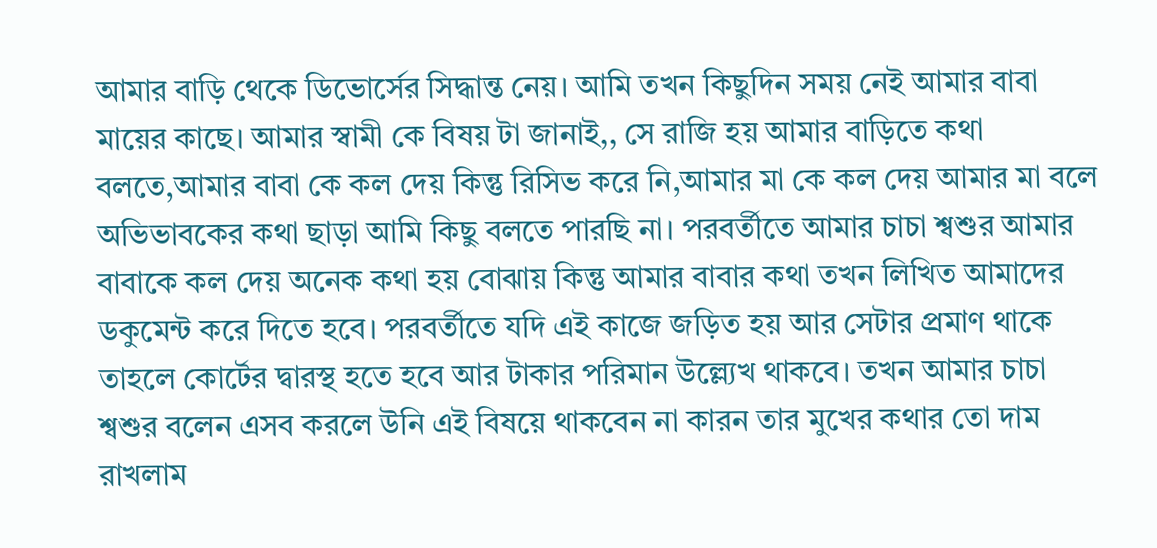আমার বাড়ি থেকে ডিভোর্সের সিদ্ধান্ত নেয়। আমি তখন কিছুদিন সময় নেই আমার বাবা মায়ের কাছে। আমার স্বামী কে বিষয় টা জানাই,, সে রাজি হয় আমার বাড়িতে কথা বলতে,আমার বাবা কে কল দেয় কিন্তু রিসিভ করে নি,আমার মা কে কল দেয় আমার মা বলে অভিভাবকের কথা ছাড়া আমি কিছু বলতে পারছি না। পরবর্তীতে আমার চাচা শ্বশুর আমার বাবাকে কল দেয় অনেক কথা হয় বোঝায় কিন্তু আমার বাবার কথা তখন লিখিত আমাদের ডকুমেন্ট করে দিতে হবে। পরবর্তীতে যদি এই কাজে জড়িত হয় আর সেটার প্রমাণ থাকে তাহলে কোর্টের দ্বারস্থ হতে হবে আর টাকার পরিমান উল্ল্যেখ থাকবে। তখন আমার চাচা শ্বশুর বলেন এসব করলে উনি এই বিষয়ে থাকবেন না কারন তার মুখের কথার তো দাম রাখলাম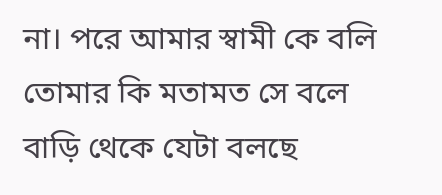না। পরে আমার স্বামী কে বলি তোমার কি মতামত সে বলে বাড়ি থেকে যেটা বলছে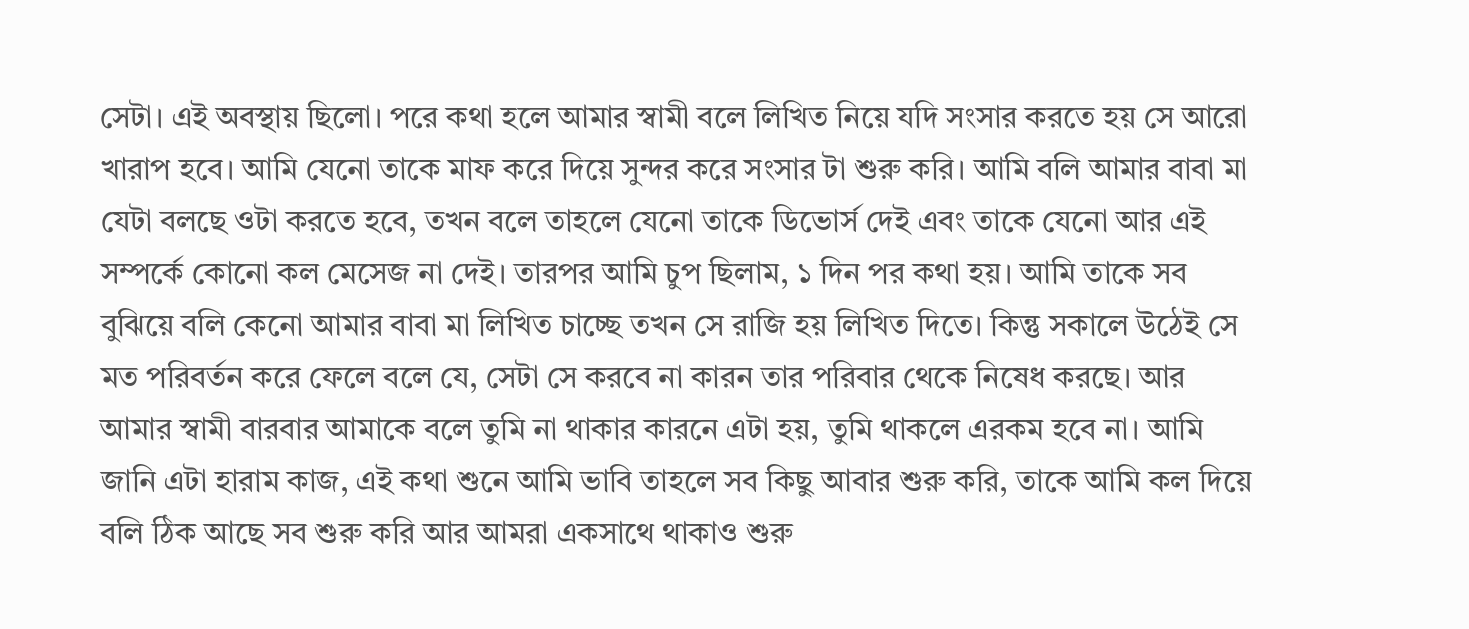সেটা। এই অবস্থায় ছিলো। পরে কথা হলে আমার স্বামী বলে লিখিত নিয়ে যদি সংসার করতে হয় সে আরো খারাপ হবে। আমি যেনো তাকে মাফ করে দিয়ে সুন্দর করে সংসার টা শুরু করি। আমি বলি আমার বাবা মা যেটা বলছে ওটা করতে হবে, তখন বলে তাহলে যেনো তাকে ডিভোর্স দেই এবং তাকে যেনো আর এই সম্পর্কে কোনো কল মেসেজ না দেই। তারপর আমি চুপ ছিলাম, ১ দিন পর কথা হয়। আমি তাকে সব বুঝিয়ে বলি কেনো আমার বাবা মা লিখিত চাচ্ছে তখন সে রাজি হয় লিখিত দিতে। কিন্তু সকালে উঠেই সে মত পরিবর্তন করে ফেলে বলে যে, সেটা সে করবে না কারন তার পরিবার থেকে নিষেধ করছে। আর আমার স্বামী বারবার আমাকে বলে তুমি না থাকার কারনে এটা হয়, তুমি থাকলে এরকম হবে না। আমি জানি এটা হারাম কাজ, এই কথা শুনে আমি ভাবি তাহলে সব কিছু আবার শুরু করি, তাকে আমি কল দিয়ে বলি ঠিক আছে সব শুরু করি আর আমরা একসাথে থাকাও শুরু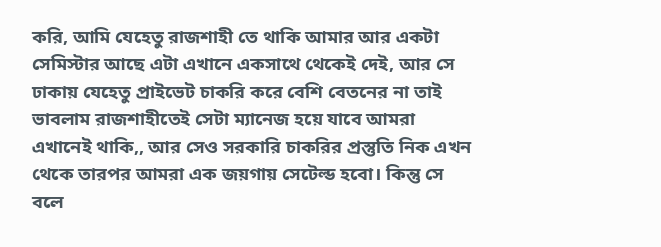করি, আমি যেহেতু রাজশাহী তে থাকি আমার আর একটা সেমিস্টার আছে এটা এখানে একসাথে থেকেই দেই, আর সে ঢাকায় যেহেতু প্রাইভেট চাকরি করে বেশি বেতনের না তাই ভাবলাম রাজশাহীতেই সেটা ম্যানেজ হয়ে যাবে আমরা এখানেই থাকি,, আর সেও সরকারি চাকরির প্রস্তুতি নিক এখন থেকে তারপর আমরা এক জয়গায় সেটেল্ড হবো। কিন্তু সে বলে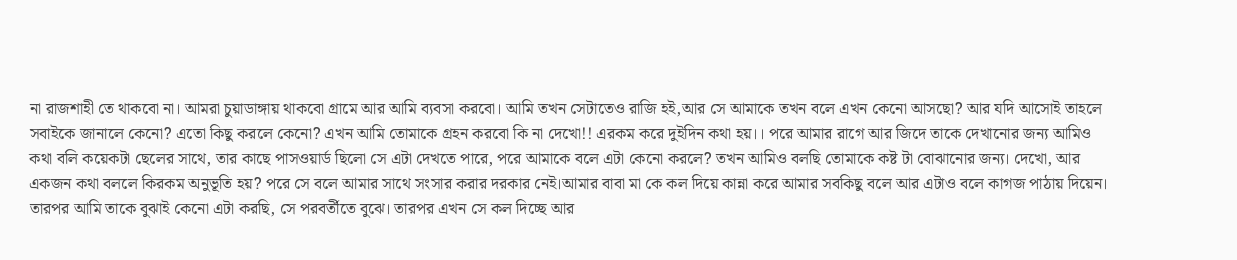না রাজশাহী তে থাকবো না। আমরা চুয়াডাঙ্গায় থাকবো গ্রামে আর আমি ব্যবসা করবো। আমি তখন সেটাতেও রাজি হই,আর সে আমাকে তখন বলে এখন কেনো আসছো? আর যদি আসোই তাহলে সবাইকে জানালে কেনো? এতো কিছু করলে কেনো? এখন আমি তোমাকে গ্রহন করবো কি না দেখো!! এরকম করে দুইদিন কথা হয়।। পরে আমার রাগে আর জিদে তাকে দেখানোর জন্য আমিও কথা বলি কয়েকটা ছেলের সাথে, তার কাছে পাসওয়ার্ড ছিলো সে এটা দেখতে পারে, পরে আমাকে বলে এটা কেনো করলে? তখন আমিও বলছি তোমাকে কষ্ট টা বোঝানোর জন্য। দেখো, আর একজন কথা বললে কিরকম অনুভূতি হয়? পরে সে বলে আমার সাথে সংসার করার দরকার নেই।আমার বাবা মা কে কল দিয়ে কান্না করে আমার সবকিছু বলে আর এটাও বলে কাগজ পাঠায় দিয়েন। তারপর আমি তাকে বুঝাই কেনো এটা করছি, সে পরবর্তীতে বুঝে। তারপর এখন সে কল দিচ্ছে আর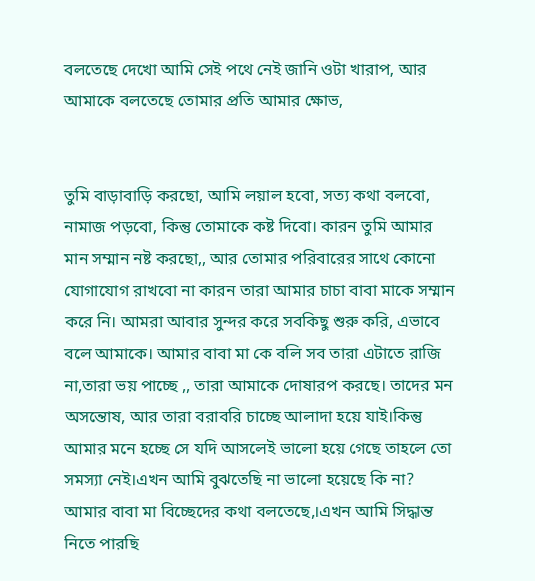বলতেছে দেখো আমি সেই পথে নেই জানি ওটা খারাপ, আর আমাকে বলতেছে তোমার প্রতি আমার ক্ষোভ,


তুমি বাড়াবাড়ি করছো, আমি লয়াল হবো, সত্য কথা বলবো, নামাজ পড়বো, কিন্তু তোমাকে কষ্ট দিবো। কারন তুমি আমার মান সম্মান নষ্ট করছো,, আর তোমার পরিবারের সাথে কোনো যোগাযোগ রাখবো না কারন তারা আমার চাচা বাবা মাকে সম্মান করে নি। আমরা আবার সুন্দর করে সবকিছু শুরু করি, এভাবে বলে আমাকে। আমার বাবা মা কে বলি সব তারা এটাতে রাজি না,তারা ভয় পাচ্ছে ,, তারা আমাকে দোষারপ করছে। তাদের মন অসন্তোষ, আর তারা বরাবরি চাচ্ছে আলাদা হয়ে যাই।কিন্তু আমার মনে হচ্ছে সে যদি আসলেই ভালো হয়ে গেছে তাহলে তো সমস্যা নেই।এখন আমি বুঝতেছি না ভালো হয়েছে কি না? আমার বাবা মা বিচ্ছেদের কথা বলতেছে,।এখন আমি সিদ্ধান্ত নিতে পারছি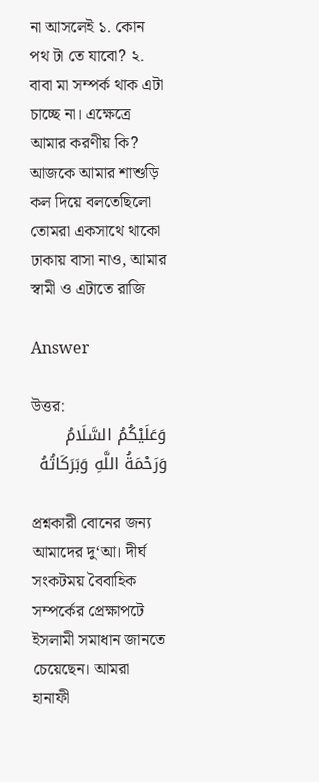না আসলেই ১. কোন পথ টা তে যাবো? ২. বাবা মা সম্পর্ক থাক এটা চাচ্ছে না। এক্ষেত্রে আমার করণীয় কি?
আজকে আমার শাশুড়ি কল দিয়ে বলতেছিলো তোমরা একসাথে থাকো ঢাকায় বাসা নাও, আমার স্বামী ও এটাতে রাজি

Answer

উত্তর:
وَعَلَيْكُمُ السَّلَامُ وَرَحْمَةُ اللَّهِ وَبَرَكَاتُهُ

প্রশ্নকারী বোনের জন্য আমাদের দু‘আ। দীর্ঘ সংকটময় বৈবাহিক সম্পর্কের প্রেক্ষাপটে ইসলামী সমাধান জানতে চেয়েছেন। আমরা হানাফী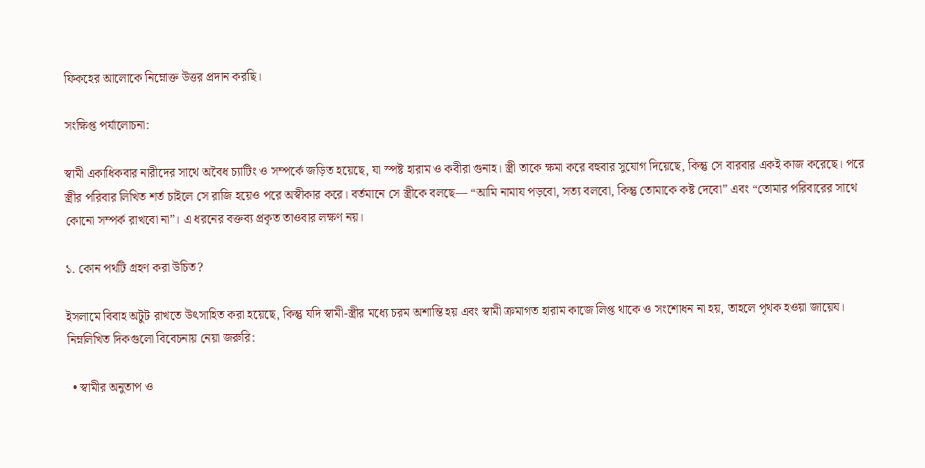ফিকহের আলোকে নিম্নোক্ত উত্তর প্রদান করছি।

সংক্ষিপ্ত পর্যালোচনা:

স্বামী একাধিকবার নারীদের সাথে অবৈধ চ্যাটিং ও সম্পর্কে জড়িত হয়েছে, যা স্পষ্ট হারাম ও কবীরা গুনাহ। স্ত্রী তাকে ক্ষমা করে বহুবার সুযোগ দিয়েছে, কিন্তু সে বারবার একই কাজ করেছে। পরে স্ত্রীর পরিবার লিখিত শর্ত চাইলে সে রাজি হয়েও পরে অস্বীকার করে। বর্তমানে সে স্ত্রীকে বলছে— “আমি নামায পড়বো, সত্য বলবো, কিন্তু তোমাকে কষ্ট দেবো” এবং “তোমার পরিবারের সাথে কোনো সম্পর্ক রাখবো না”। এ ধরনের বক্তব্য প্রকৃত তাওবার লক্ষণ নয়।

১. কোন পথটি গ্রহণ করা উচিত?

ইসলামে বিবাহ অটুট রাখতে উৎসাহিত করা হয়েছে, কিন্তু যদি স্বামী-স্ত্রীর মধ্যে চরম অশান্তি হয় এবং স্বামী ক্রমাগত হারাম কাজে লিপ্ত থাকে ও সংশোধন না হয়, তাহলে পৃথক হওয়া জায়েয। নিম্নলিখিত দিকগুলো বিবেচনায় নেয়া জরুরি:

  • স্বামীর অনুতাপ ও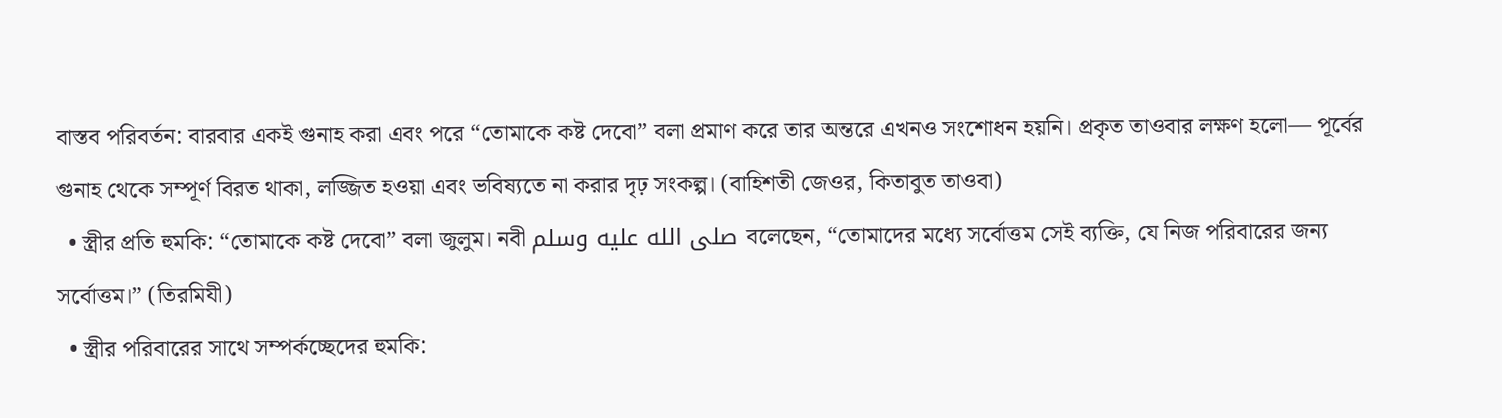বাস্তব পরিবর্তন: বারবার একই গুনাহ করা এবং পরে “তোমাকে কষ্ট দেবো” বলা প্রমাণ করে তার অন্তরে এখনও সংশোধন হয়নি। প্রকৃত তাওবার লক্ষণ হলো— পূর্বের গুনাহ থেকে সম্পূর্ণ বিরত থাকা, লজ্জিত হওয়া এবং ভবিষ্যতে না করার দৃঢ় সংকল্প। (বাহিশতী জেওর, কিতাবুত তাওবা)
  • স্ত্রীর প্রতি হুমকি: “তোমাকে কষ্ট দেবো” বলা জুলুম। নবী صلى الله عليه وسلم বলেছেন, “তোমাদের মধ্যে সর্বোত্তম সেই ব্যক্তি, যে নিজ পরিবারের জন্য সর্বোত্তম।” (তিরমিযী)
  • স্ত্রীর পরিবারের সাথে সম্পর্কচ্ছেদের হুমকি: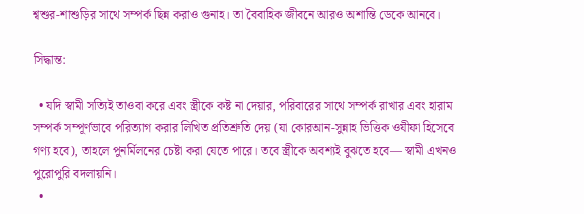শ্বশুর-শাশুড়ির সাথে সম্পর্ক ছিন্ন করাও গুনাহ। তা বৈবাহিক জীবনে আরও অশান্তি ডেকে আনবে।

সিদ্ধান্ত:

  • যদি স্বামী সত্যিই তাওবা করে এবং স্ত্রীকে কষ্ট না দেয়ার, পরিবারের সাথে সম্পর্ক রাখার এবং হারাম সম্পর্ক সম্পূর্ণভাবে পরিত্যাগ করার লিখিত প্রতিশ্রুতি দেয় (যা কোরআন-সুন্নাহ ভিত্তিক ওযীফা হিসেবে গণ্য হবে), তাহলে পুনর্মিলনের চেষ্টা করা যেতে পারে। তবে স্ত্রীকে অবশ্যই বুঝতে হবে— স্বামী এখনও পুরোপুরি বদলায়নি।
  •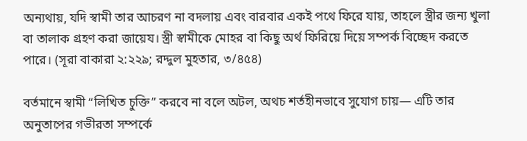অন্যথায়, যদি স্বামী তার আচরণ না বদলায় এবং বারবার একই পথে ফিরে যায়, তাহলে স্ত্রীর জন্য খুলা বা তালাক গ্রহণ করা জায়েয। স্ত্রী স্বামীকে মোহর বা কিছু অর্থ ফিরিয়ে দিয়ে সম্পর্ক বিচ্ছেদ করতে পারে। (সূরা বাকারা ২:২২৯; রদ্দুল মুহতার, ৩/৪৫৪)

বর্তমানে স্বামী “লিখিত চুক্তি” করবে না বলে অটল, অথচ শর্তহীনভাবে সুযোগ চায়— এটি তার অনুতাপের গভীরতা সম্পর্কে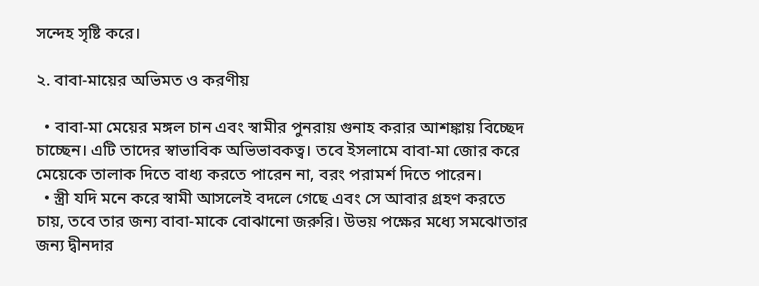সন্দেহ সৃষ্টি করে।

২. বাবা-মায়ের অভিমত ও করণীয়

  • বাবা-মা মেয়ের মঙ্গল চান এবং স্বামীর পুনরায় গুনাহ করার আশঙ্কায় বিচ্ছেদ চাচ্ছেন। এটি তাদের স্বাভাবিক অভিভাবকত্ব। তবে ইসলামে বাবা-মা জোর করে মেয়েকে তালাক দিতে বাধ্য করতে পারেন না, বরং পরামর্শ দিতে পারেন।
  • স্ত্রী যদি মনে করে স্বামী আসলেই বদলে গেছে এবং সে আবার গ্রহণ করতে চায়, তবে তার জন্য বাবা-মাকে বোঝানো জরুরি। উভয় পক্ষের মধ্যে সমঝোতার জন্য দ্বীনদার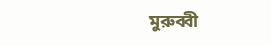মুরুব্বী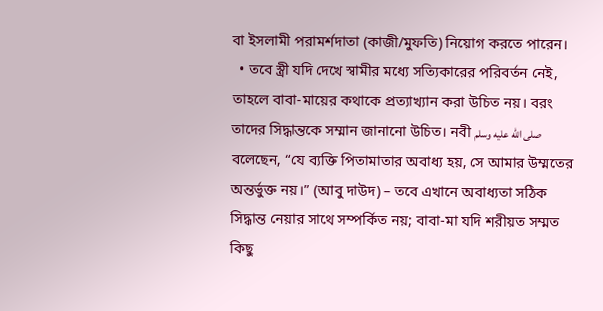বা ইসলামী পরামর্শদাতা (কাজী/মুফতি) নিয়োগ করতে পারেন।
  • তবে স্ত্রী যদি দেখে স্বামীর মধ্যে সত্যিকারের পরিবর্তন নেই, তাহলে বাবা-মায়ের কথাকে প্রত্যাখ্যান করা উচিত নয়। বরং তাদের সিদ্ধান্তকে সম্মান জানানো উচিত। নবী صلى الله عليه وسلم বলেছেন, “যে ব্যক্তি পিতামাতার অবাধ্য হয়, সে আমার উম্মতের অন্তর্ভুক্ত নয়।” (আবু দাউদ) – তবে এখানে অবাধ্যতা সঠিক সিদ্ধান্ত নেয়ার সাথে সম্পর্কিত নয়; বাবা-মা যদি শরীয়ত সম্মত কিছু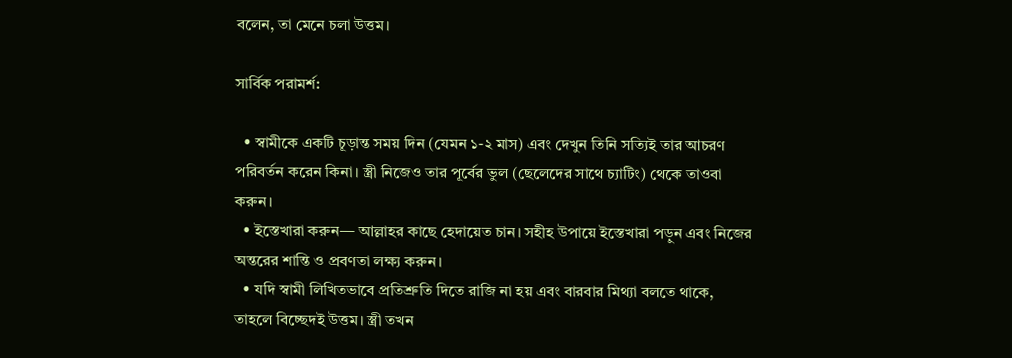বলেন, তা মেনে চলা উত্তম।

সার্বিক পরামর্শ:

  • স্বামীকে একটি চূড়ান্ত সময় দিন (যেমন ১-২ মাস) এবং দেখুন তিনি সত্যিই তার আচরণ পরিবর্তন করেন কিনা। স্ত্রী নিজেও তার পূর্বের ভুল (ছেলেদের সাথে চ্যাটিং) থেকে তাওবা করুন।
  • ইস্তেখারা করুন— আল্লাহর কাছে হেদায়েত চান। সহীহ উপায়ে ইস্তেখারা পড়ুন এবং নিজের অন্তরের শান্তি ও প্রবণতা লক্ষ্য করুন।
  • যদি স্বামী লিখিতভাবে প্রতিশ্রুতি দিতে রাজি না হয় এবং বারবার মিথ্যা বলতে থাকে, তাহলে বিচ্ছেদই উত্তম। স্ত্রী তখন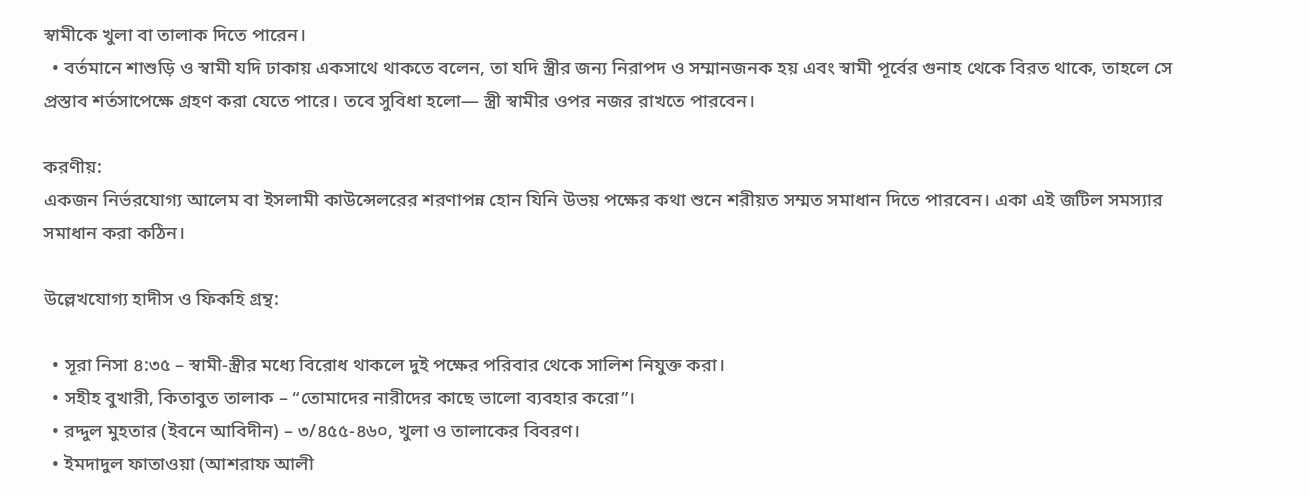স্বামীকে খুলা বা তালাক দিতে পারেন।
  • বর্তমানে শাশুড়ি ও স্বামী যদি ঢাকায় একসাথে থাকতে বলেন, তা যদি স্ত্রীর জন্য নিরাপদ ও সম্মানজনক হয় এবং স্বামী পূর্বের গুনাহ থেকে বিরত থাকে, তাহলে সে প্রস্তাব শর্তসাপেক্ষে গ্রহণ করা যেতে পারে। তবে সুবিধা হলো— স্ত্রী স্বামীর ওপর নজর রাখতে পারবেন।

করণীয়:
একজন নির্ভরযোগ্য আলেম বা ইসলামী কাউন্সেলরের শরণাপন্ন হোন যিনি উভয় পক্ষের কথা শুনে শরীয়ত সম্মত সমাধান দিতে পারবেন। একা এই জটিল সমস্যার সমাধান করা কঠিন।

উল্লেখযোগ্য হাদীস ও ফিকহি গ্রন্থ:

  • সূরা নিসা ৪:৩৫ – স্বামী-স্ত্রীর মধ্যে বিরোধ থাকলে দুই পক্ষের পরিবার থেকে সালিশ নিযুক্ত করা।
  • সহীহ বুখারী, কিতাবুত তালাক – “তোমাদের নারীদের কাছে ভালো ব্যবহার করো”।
  • রদ্দুল মুহতার (ইবনে আবিদীন) – ৩/৪৫৫-৪৬০, খুলা ও তালাকের বিবরণ।
  • ইমদাদুল ফাতাওয়া (আশরাফ আলী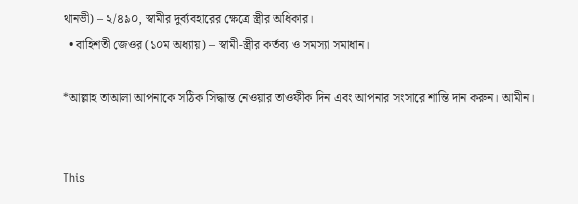থানভী) – ২/৪৯০, স্বামীর দুর্ব্যবহারের ক্ষেত্রে স্ত্রীর অধিকার।
  • বাহিশতী জেওর (১০ম অধ্যায়) – স্বামী-স্ত্রীর কর্তব্য ও সমস্যা সমাধান।

*আল্লাহ তাআলা আপনাকে সঠিক সিদ্ধান্ত নেওয়ার তাওফীক দিন এবং আপনার সংসারে শান্তি দান করুন। আমীন।


This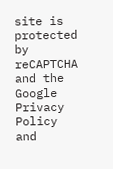site is protected by reCAPTCHA and the Google Privacy Policy and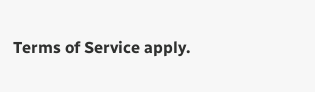Terms of Service apply.